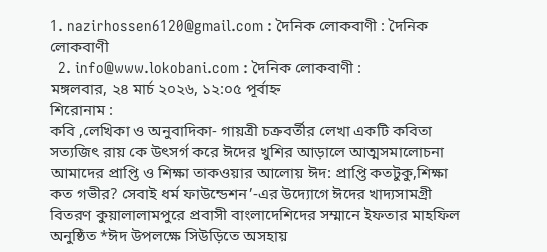1. nazirhossen6120@gmail.com : দৈনিক লোকবাণী : দৈনিক লোকবাণী
  2. info@www.lokobani.com : দৈনিক লোকবাণী :
মঙ্গলবার, ২৪ মার্চ ২০২৬, ১২:০৫ পূর্বাহ্ন
শিরোনাম :
কবি ,লেখিকা ও অনুবাদিকা- গায়ত্রী চক্রবর্তীর লেখা একটি কবিতা সত্যজিৎ রায় কে উৎসর্গ করে ঈদের খুশির আড়ালে আত্মসমালোচনা আমাদের প্রাপ্তি ও শিক্ষা তাকওয়ার আলোয় ঈদ: প্রাপ্তি কতটুকু,শিক্ষা কত গভীর? সেবাই ধর্ম ফাউন্ডেশন’-এর উদ্যোগে ঈদের খাদ্যসামগ্রী বিতরণ কুয়ালালামপুরে প্রবাসী বাংলাদেশিদের সম্মানে ইফতার মাহফিল অনুষ্ঠিত *ঈদ উপলক্ষে সিউড়িতে অসহায়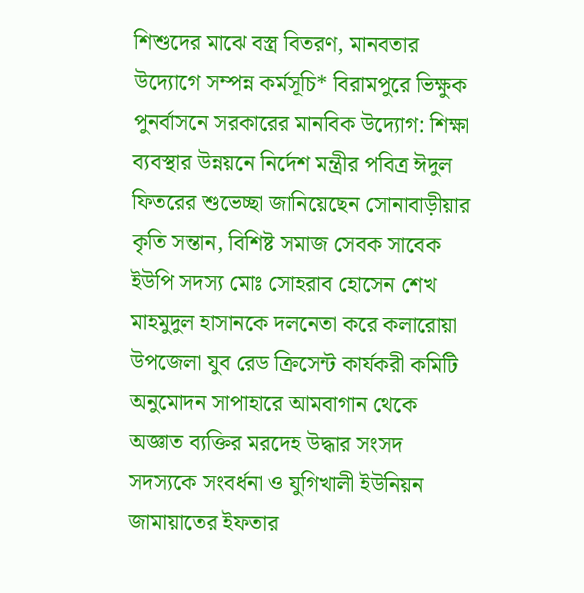শিশুদের মাঝে বস্ত্র বিতরণ, মানবতার উদ্যোগে সম্পন্ন কর্মসূচি* বিরামপুরে ভিক্ষুক পুনর্বাসনে সরকারের মানবিক উদ্যোগ: শিক্ষা ব্যবস্থার উন্নয়নে নির্দেশ মন্ত্রীর পবিত্র ঈদুল ফিতরের শুভেচ্ছা জানিয়েছেন সোনাবাড়ীয়ার কৃতি সন্তান, বিশিষ্ট সমাজ সেবক সাবেক ইউপি সদস্য মোঃ সোহরাব হোসেন শেখ মাহমুদুল হাসানকে দলনেতা করে কলারোয়া উপজেলা যুব রেড ক্রিসেন্ট কার্যকরী কমিটি অনুমোদন সাপাহারে আমবাগান থেকে অজ্ঞাত ব্যক্তির মরদেহ উদ্ধার সংসদ সদস্যকে সংবর্ধনা ও যুগিখালী ইউনিয়ন জামায়াতের ইফতার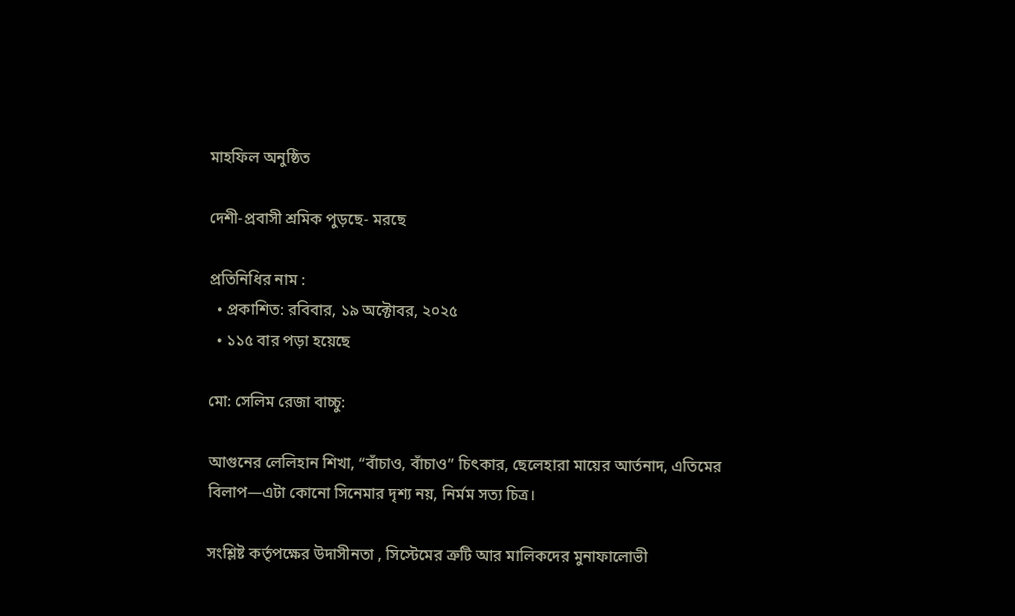মাহফিল অনুষ্ঠিত

দেশী-প্রবাসী শ্রমিক পুড়ছে- মরছে

প্রতিনিধির নাম :
  • প্রকাশিত: রবিবার, ১৯ অক্টোবর, ২০২৫
  • ১১৫ বার পড়া হয়েছে

মো: সেলিম রেজা বাচ্চু:

আগুনের লেলিহান শিখা, “বাঁচাও, বাঁচাও” চিৎকার, ছেলেহারা মায়ের আর্তনাদ, এতিমের বিলাপ—এটা কোনো সিনেমার দৃশ্য নয়, নির্মম সত্য চিত্র।

সংশ্লিষ্ট কর্তৃপক্ষের উদাসীনতা , সিস্টেমের ত্রুটি আর মালিকদের মুনাফালোভী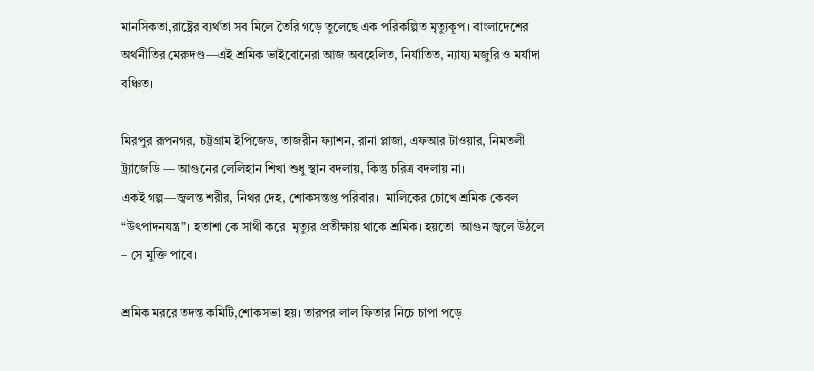মানসিকতা,রাষ্ট্রের ব্যর্থতা সব মিলে তৈরি গড়ে তুলেছে এক পরিকল্পিত মৃত্যুকূপ। বাংলাদেশের অর্থনীতির মেরুদণ্ড—এই শ্রমিক ভাইবোনেরা আজ অবহেলিত, নির্যাতিত, ন্যায্য মজুরি ও মর্যাদা বঞ্চিত।

মিরপুর রূপনগর, চট্টগ্রাম ইপিজেড, তাজরীন ফ্যাশন, রানা প্লাজা, এফআর টাওয়ার, নিমতলী ট্র্যাজেডি — আগুনের লেলিহান শিখা শুধু স্থান বদলায়, কিন্তু চরিত্র বদলায় না।
একই গল্প—জ্বলন্ত শরীর, নিথর দেহ, শোকসন্তপ্ত পরিবার।  মালিকের চোখে শ্রমিক কেবল “উৎপাদনযন্ত্র”। হতাশা কে সাথী করে  মৃত্যুর প্রতীক্ষায় থাকে শ্রমিক। হয়তো  আগুন জ্বলে উঠলে – সে মুক্তি পাবে।

শ্রমিক মররে তদন্ত কমিটি,শোকসভা হয়। তারপর লাল ফিতার নিচে চাপা পড়ে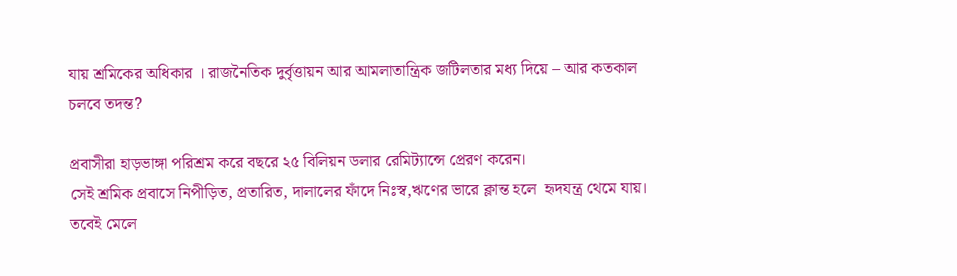যায় শ্রমিকের অধিকার । রাজনৈতিক দুর্বৃত্তায়ন আর আমলাতান্ত্রিক জটিলতার মধ্য দিয়ে – আর কতকাল চলবে তদন্ত?

প্রবাসীরা হাড়ভাঙ্গা পরিশ্রম করে বছরে ২৫ বিলিয়ন ডলার রেমিট্যান্সে প্রেরণ করেন।
সেই শ্রমিক প্রবাসে নিপীড়িত, প্রতারিত, দালালের ফাঁদে নিঃস্ব,ঋণের ভারে ক্লান্ত হলে  হৃদযন্ত্র থেমে যায়। তবেই মেলে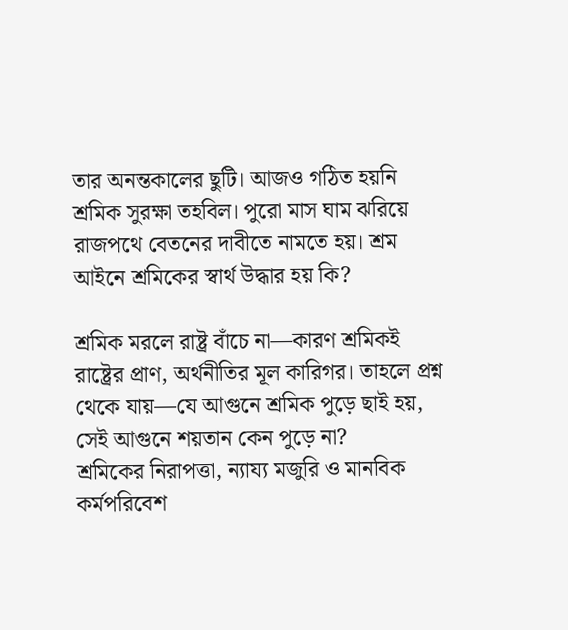তার অনন্তকালের ছুটি। আজও গঠিত হয়নি শ্রমিক সুরক্ষা তহবিল। পুরো মাস ঘাম ঝরিয়ে রাজপথে বেতনের দাবীতে নামতে হয়। শ্রম আইনে শ্রমিকের স্বার্থ উদ্ধার হয় কি?

শ্রমিক মরলে রাষ্ট্র বাঁচে না—কারণ শ্রমিকই রাষ্ট্রের প্রাণ, অর্থনীতির মূল কারিগর। তাহলে প্রশ্ন থেকে যায়—যে আগুনে শ্রমিক পুড়ে ছাই হয়, সেই আগুনে শয়তান কেন পুড়ে না?
শ্রমিকের নিরাপত্তা, ন্যায্য মজুরি ও মানবিক কর্মপরিবেশ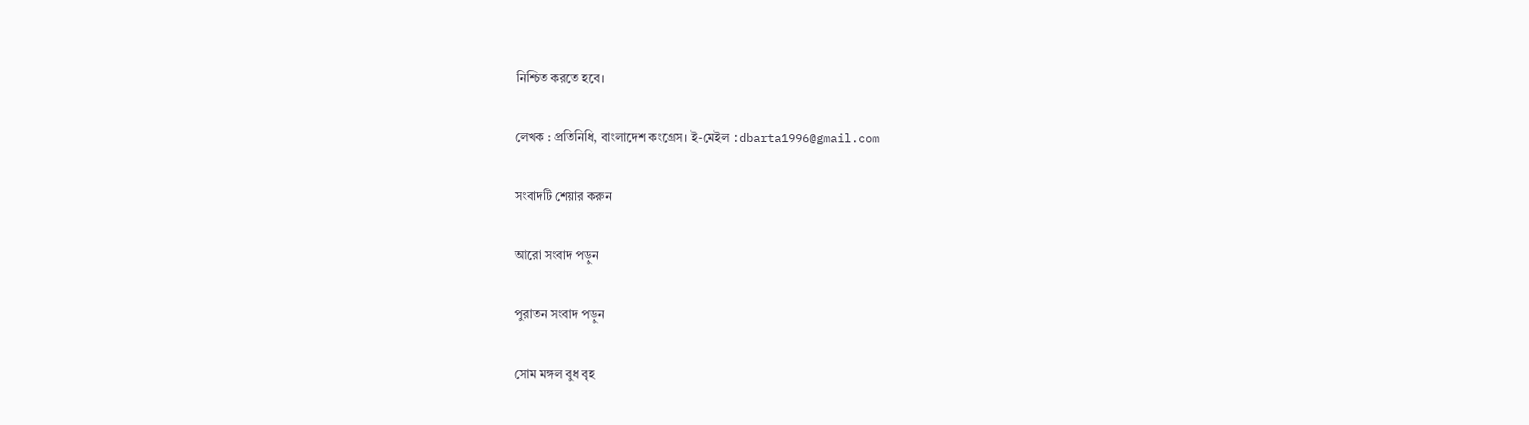নিশ্চিত করতে হবে।

লেখক : প্রতিনিধি, বাংলাদেশ কংগ্রেস। ই-মেইল :dbarta1996@gmail.com

সংবাদটি শেয়ার করুন

আরো সংবাদ পড়ুন

পুরাতন সংবাদ পড়ুন

সোম মঙ্গল বুধ বৃহ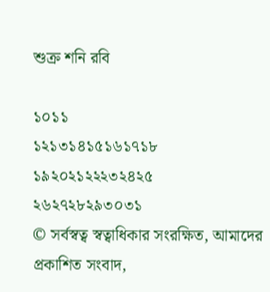শুক্র শনি রবি

১০১১
১২১৩১৪১৫১৬১৭১৮
১৯২০২১২২২৩২৪২৫
২৬২৭২৮২৯৩০৩১
© সর্বস্বত্ব স্বত্বাধিকার সংরক্ষিত, আমাদের প্রকাশিত সংবাদ,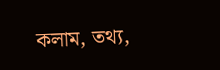কলাম, তথ্য,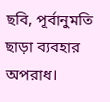ছবি, পূর্বানুমতি ছাড়া ব্যবহার অপরাধ।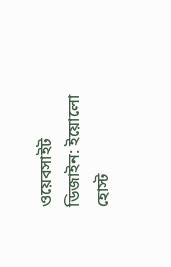ওয়েবসাইট ডিজাইন: ইয়োলো হোস্ট